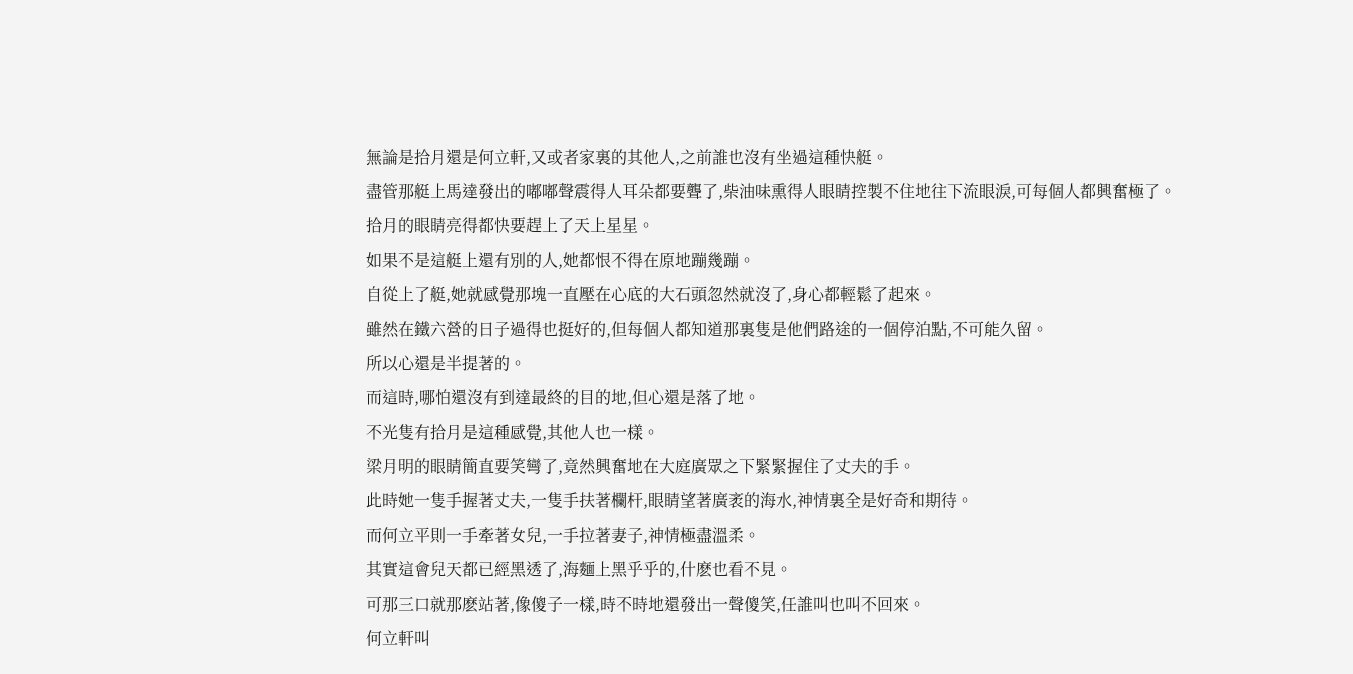無論是拾月還是何立軒,又或者家裏的其他人,之前誰也沒有坐過這種快艇。
盡管那艇上馬達發出的嘟嘟聲震得人耳朵都要聾了,柴油味熏得人眼睛控製不住地往下流眼淚,可每個人都興奮極了。
拾月的眼睛亮得都快要趕上了天上星星。
如果不是這艇上還有別的人,她都恨不得在原地蹦幾蹦。
自從上了艇,她就感覺那塊一直壓在心底的大石頭忽然就沒了,身心都輕鬆了起來。
雖然在鐵六營的日子過得也挺好的,但每個人都知道那裏隻是他們路途的一個停泊點,不可能久留。
所以心還是半提著的。
而這時,哪怕還沒有到達最終的目的地,但心還是落了地。
不光隻有拾月是這種感覺,其他人也一樣。
梁月明的眼睛簡直要笑彎了,竟然興奮地在大庭廣眾之下緊緊握住了丈夫的手。
此時她一隻手握著丈夫,一隻手扶著欄杆,眼睛望著廣袤的海水,神情裏全是好奇和期待。
而何立平則一手牽著女兒,一手拉著妻子,神情極盡溫柔。
其實這會兒天都已經黑透了,海麵上黑乎乎的,什麽也看不見。
可那三口就那麽站著,像傻子一樣,時不時地還發出一聲傻笑,任誰叫也叫不回來。
何立軒叫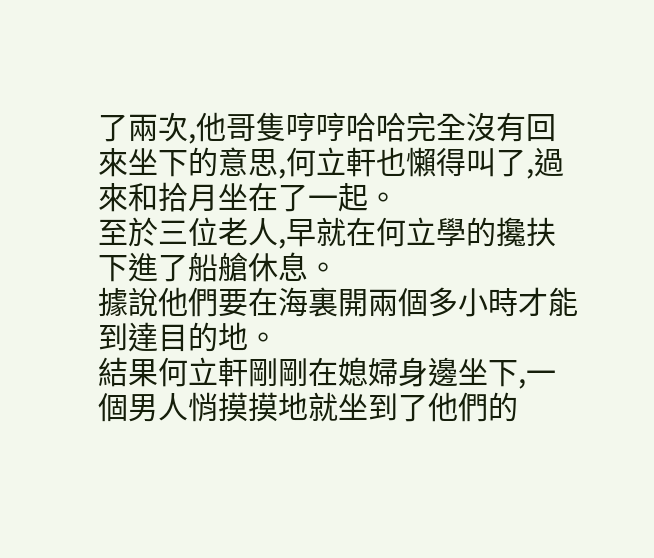了兩次,他哥隻哼哼哈哈完全沒有回來坐下的意思,何立軒也懶得叫了,過來和拾月坐在了一起。
至於三位老人,早就在何立學的攙扶下進了船艙休息。
據說他們要在海裏開兩個多小時才能到達目的地。
結果何立軒剛剛在媳婦身邊坐下,一個男人悄摸摸地就坐到了他們的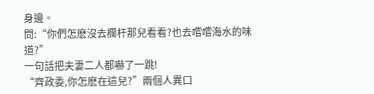身邊。
問:“你們怎麽沒去欄杆那兒看看?也去嚐嚐海水的味道?”
一句話把夫妻二人都嚇了一跳!
“齊政委,你怎麽在這兒?”兩個人異口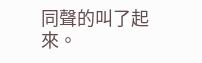同聲的叫了起來。